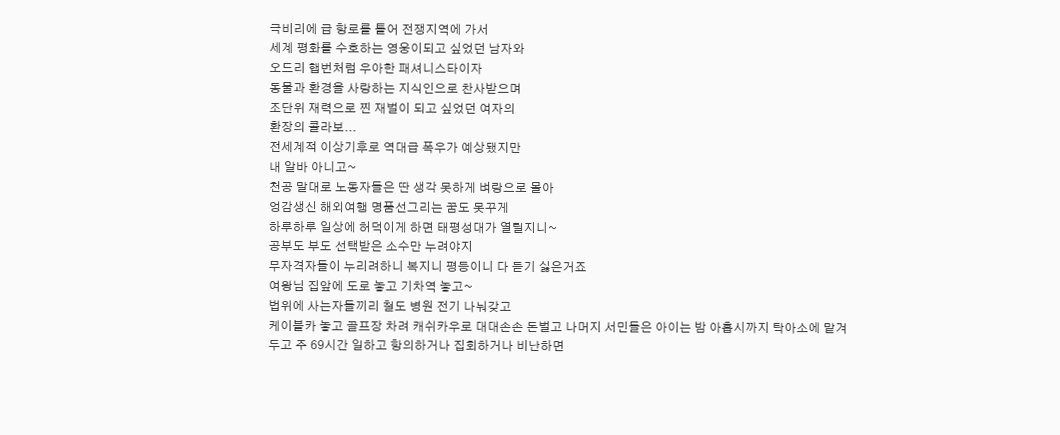극비리에 급 항로를 틀어 전쟁지역에 가서
세계 평화를 수호하는 영웅이되고 싶었던 남자와
오드리 햅번처럼 우아한 패셔니스타이자
동물과 환경을 사랑하는 지식인으로 찬사받으며
조단위 재력으로 찐 재벌이 되고 싶었던 여자의
환장의 콜라보...
전세계적 이상기후로 역대급 폭우가 예상됐지만
내 알바 아니고~
천공 말대로 노동자들은 딴 생각 못하게 벼랑으로 몰아
엉감생신 해외여행 명품선그리는 꿈도 못꾸게
하루하루 일상에 허덕이게 하면 태평성대가 열릴지니~
공부도 부도 선택받은 소수만 누려야지
무자격자들이 누리려하니 복지니 평등이니 다 듣기 싫은거죠
여왕님 집앞에 도로 놓고 기차역 놓고~
법위에 사는자들끼리 철도 병원 전기 나눠갖고
케이블카 놓고 골프장 차려 캐쉬카우로 대대손손 돈벌고 나머지 서민들은 아이는 밤 아홉시까지 탁아소에 맡겨두고 주 69시간 일하고 항의하거나 집회하거나 비난하면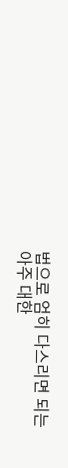법으로 엄히 다스리면 되는
아주 대한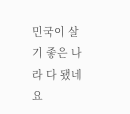민국이 살기 좋은 나라 다 됐네요